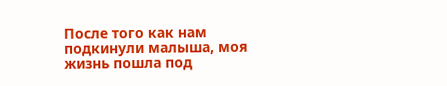После того как нам подкинули малыша, моя жизнь пошла под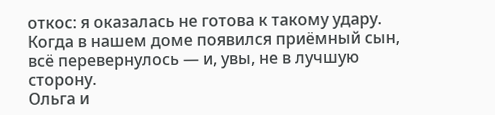откос: я оказалась не готова к такому удару.
Когда в нашем доме появился приёмный сын, всё перевернулось — и, увы, не в лучшую сторону.
Ольга и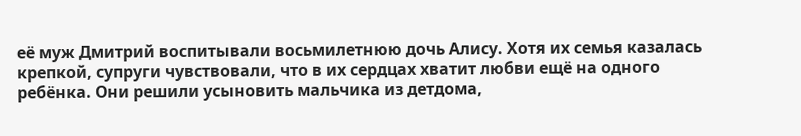её муж Дмитрий воспитывали восьмилетнюю дочь Алису. Хотя их семья казалась крепкой, супруги чувствовали, что в их сердцах хватит любви ещё на одного ребёнка. Они решили усыновить мальчика из детдома,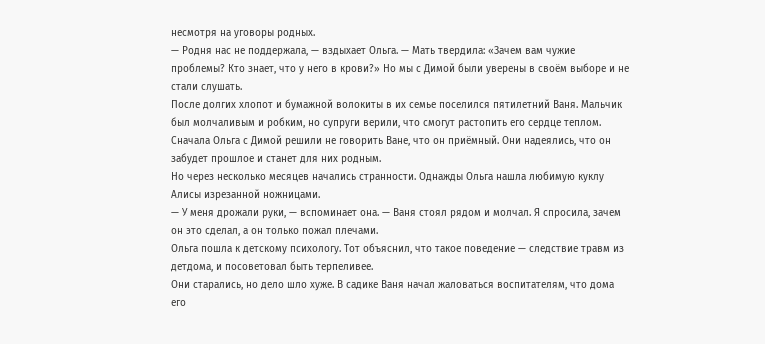несмотря на уговоры родных.
— Родня нас не поддержала, — вздыхает Ольга. — Мать твердила: «Зачем вам чужие проблемы? Кто знает, что у него в крови?» Но мы с Димой были уверены в своём выборе и не стали слушать.
После долгих хлопот и бумажной волокиты в их семье поселился пятилетний Ваня. Мальчик был молчаливым и робким, но супруги верили, что смогут растопить его сердце теплом.
Сначала Ольга с Димой решили не говорить Ване, что он приёмный. Они надеялись, что он забудет прошлое и станет для них родным.
Но через несколько месяцев начались странности. Однажды Ольга нашла любимую куклу Алисы изрезанной ножницами.
— У меня дрожали руки, — вспоминает она. — Ваня стоял рядом и молчал. Я спросила, зачем он это сделал, а он только пожал плечами.
Ольга пошла к детскому психологу. Тот объяснил, что такое поведение — следствие травм из детдома, и посоветовал быть терпеливее.
Они старались, но дело шло хуже. В садике Ваня начал жаловаться воспитателям, что дома его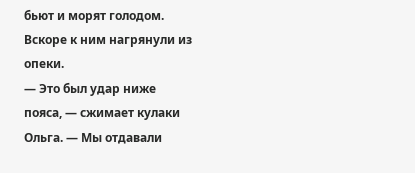бьют и морят голодом. Вскоре к ним нагрянули из опеки.
— Это был удар ниже пояса, — сжимает кулаки Ольга. — Мы отдавали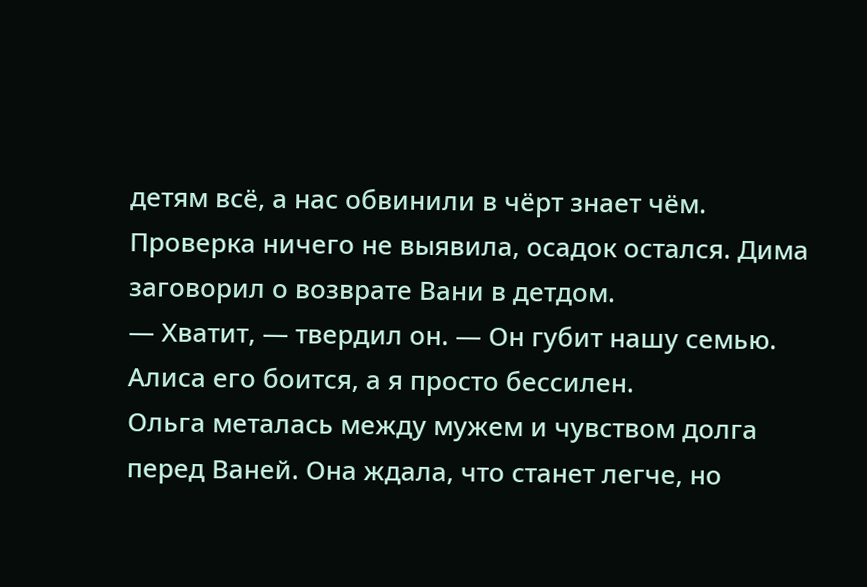детям всё, а нас обвинили в чёрт знает чём.
Проверка ничего не выявила, осадок остался. Дима заговорил о возврате Вани в детдом.
— Хватит, — твердил он. — Он губит нашу семью. Алиса его боится, а я просто бессилен.
Ольга металась между мужем и чувством долга перед Ваней. Она ждала, что станет легче, но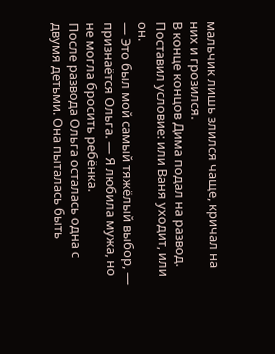мальчик лишь злился чаще, кричал на них и грозился.
В конце концов Дима подал на развод. Поставил условие: или Ваня уходит, или он.
— Это был мой самый тяжёлый выбор, — признаётся Ольга. — Я любила мужа, но не могла бросить ребёнка.
После развода Ольга осталась одна с двумя детьми. Она пыталась быть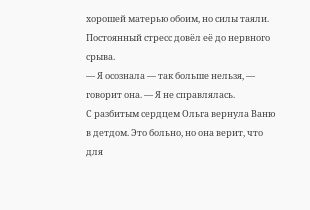хорошей матерью обоим, но силы таяли. Постоянный стресс довёл её до нервного срыва.
— Я осознала — так больше нельзя, — говорит она. — Я не справлялась.
С разбитым сердцем Ольга вернула Ваню в детдом. Это больно, но она верит, что для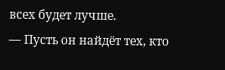всех будет лучше.
— Пусть он найдёт тех, кто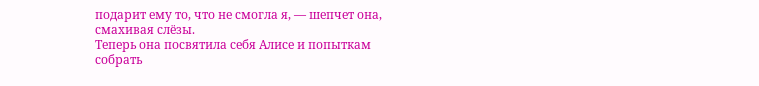подарит ему то, что не смогла я, — шепчет она, смахивая слёзы.
Теперь она посвятила себя Алисе и попыткам собрать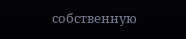собственную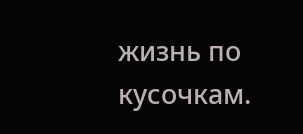жизнь по кусочкам.